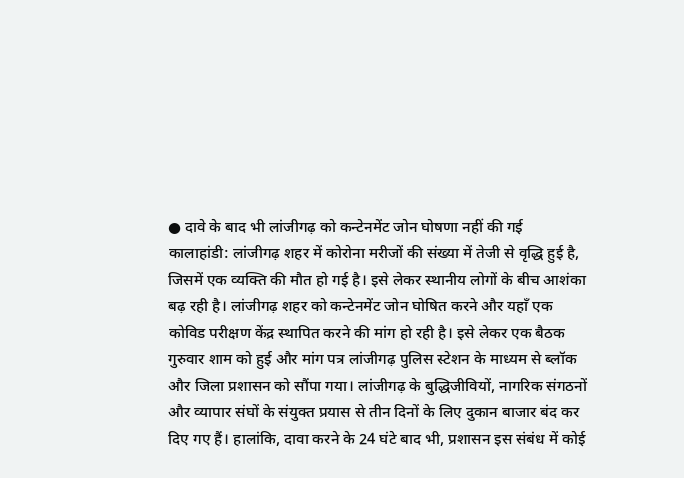● दावे के बाद भी लांजीगढ़ को कन्टेनमेंट जोन घोषणा नहीं की गई
कालाहांडी: लांजीगढ़ शहर में कोरोना मरीजों की संख्या में तेजी से वृद्धि हुई है, जिसमें एक व्यक्ति की मौत हो गई है। इसे लेकर स्थानीय लोगों के बीच आशंका बढ़ रही है। लांजीगढ़ शहर को कन्टेनमेंट जोन घोषित करने और यहाँ एक कोविड परीक्षण केंद्र स्थापित करने की मांग हो रही है। इसे लेकर एक बैठक गुरुवार शाम को हुई और मांग पत्र लांजीगढ़ पुलिस स्टेशन के माध्यम से ब्लॉक और जिला प्रशासन को सौंपा गया। लांजीगढ़ के बुद्धिजीवियों, नागरिक संगठनों और व्यापार संघों के संयुक्त प्रयास से तीन दिनों के लिए दुकान बाजार बंद कर दिए गए हैं। हालांकि, दावा करने के 24 घंटे बाद भी, प्रशासन इस संबंध में कोई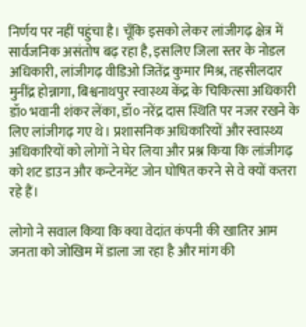निर्णय पर नहीं पहुंचा है। चूँकि इसको लेकर लांजीगढ़ क्षेत्र में सार्वजनिक असंतोष बढ़ रहा है, इसलिए जिला स्तर के नोडल अधिकारी, लांजीगढ़ वीडिओ जितेंद्र कुमार मिश्र, तहसीलदार मुनींद्र होन्नागा, बिश्वनाथपुर स्वास्थ्य केंद्र के चिकित्सा अधिकारी डॉ० भवानी शंकर लेंका, डॉ० नरेंद्र दास स्थिति पर नजर रखने के लिए लांजीगढ़ गए थे। प्रशासनिक अधिकारियों और स्वास्थ्य अधिकारियों को लोगों ने घेर लिया और प्रश्न किया कि लांजीगढ़ को शट डाउन और कन्टेनमेंट जोन घोषित करने से वे क्यों कतरा रहे हैं।

लोगो ने सवाल किया कि क्या वेदांत कंपनी की खातिर आम जनता को जोखिम में डाला जा रहा है और मांग की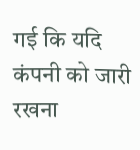गई कि यदि कंपनी को जारी रखना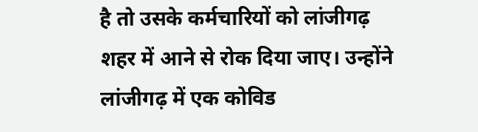है तो उसके कर्मचारियों को लांजीगढ़ शहर में आने से रोक दिया जाए। उन्होंने लांजीगढ़ में एक कोविड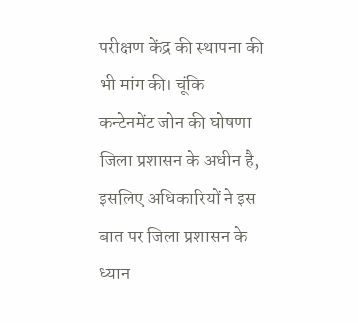परीक्षण केंद्र की स्थापना की भी मांग की। चूंकि कन्टेनमेंट जोन की घोषणा जिला प्रशासन के अधीन है, इसलिए अधिकारियों ने इस बात पर जिला प्रशासन के ध्यान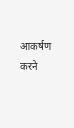आकर्षण करने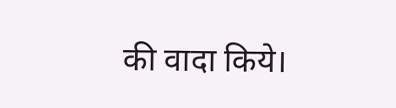की वादा किये।